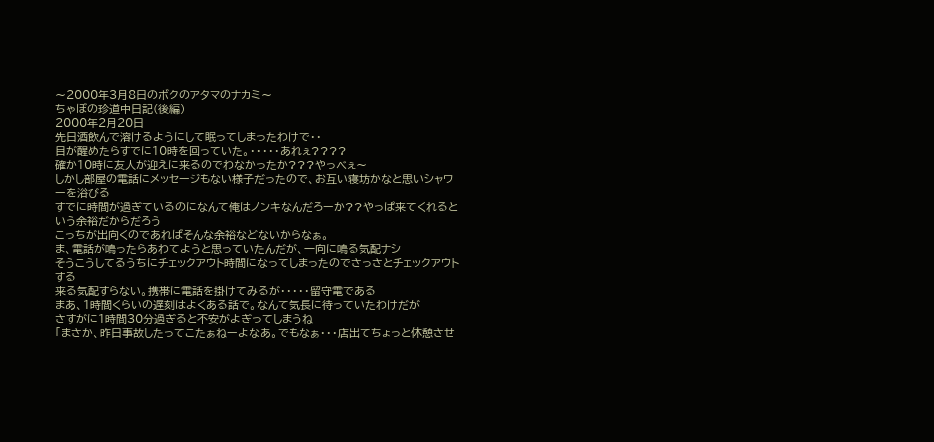〜2000年3月8日のボクのアタマのナカミ〜
ちゃぼの珍道中日記(後編)
2000年2月20日
先日酒飲んで溶けるようにして眠ってしまったわけで・・
目が醒めたらすでに10時を回っていた。・・・・・あれぇ????
確か10時に友人が迎えに来るのでわなかったか???やっべぇ〜
しかし部屋の電話にメッセージもない様子だったので、お互い寝坊かなと思いシャワーを浴びる
すでに時間が過ぎているのになんて俺はノンキなんだろーか??やっぱ来てくれるという余裕だからだろう
こっちが出向くのであればそんな余裕などないからなぁ。
ま、電話が鳴ったらあわてようと思っていたんだが、一向に鳴る気配ナシ
そうこうしてるうちにチェックアウト時間になってしまったのでさっさとチェックアウトする
来る気配すらない。携帯に電話を掛けてみるが・・・・・留守電である
まあ、1時間くらいの遅刻はよくある話で。なんて気長に待っていたわけだが
さすがに1時間30分過ぎると不安がよぎってしまうね
「まさか、昨日事故したってこたぁねーよなあ。でもなぁ・・・店出てちょっと休憩させ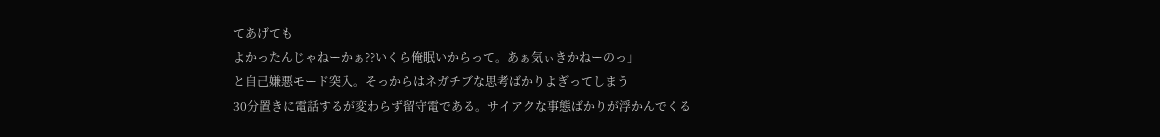てあげても
よかったんじゃねーかぁ??いくら俺眠いからって。あぁ気ぃきかねーのっ」
と自己嫌悪モード突入。そっからはネガチブな思考ばかりよぎってしまう
30分置きに電話するが変わらず留守電である。サイアクな事態ばかりが浮かんでくる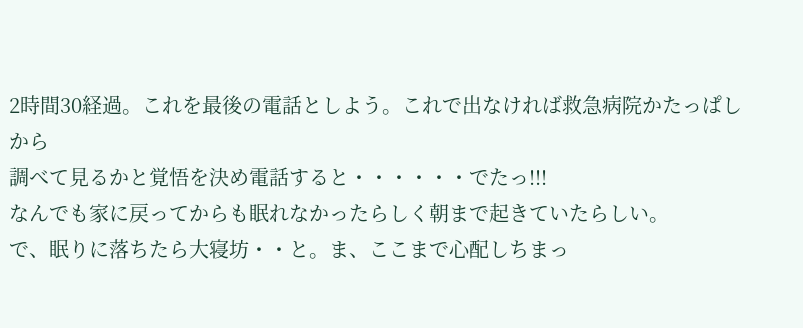2時間30経過。これを最後の電話としよう。これで出なければ救急病院かたっぱしから
調べて見るかと覚悟を決め電話すると・・・・・・でたっ!!!
なんでも家に戻ってからも眠れなかったらしく朝まで起きていたらしい。
で、眠りに落ちたら大寝坊・・と。ま、ここまで心配しちまっ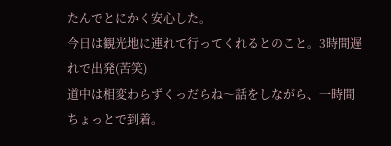たんでとにかく安心した。
今日は観光地に連れて行ってくれるとのこと。3時間遅れで出発(苦笑)
道中は相変わらずくっだらね〜話をしながら、一時間ちょっとで到着。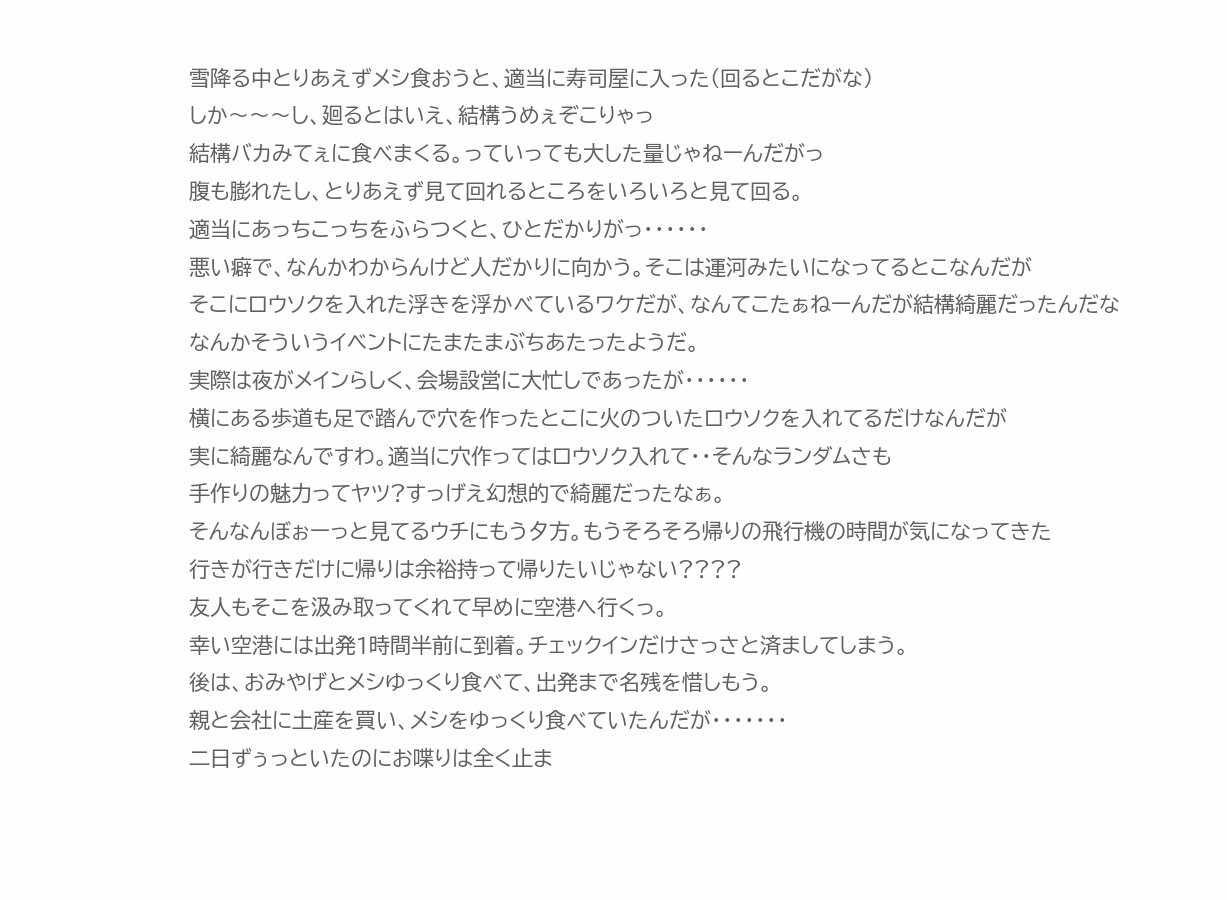雪降る中とりあえずメシ食おうと、適当に寿司屋に入った(回るとこだがな)
しか〜〜〜し、廻るとはいえ、結構うめぇぞこりゃっ
結構バカみてぇに食べまくる。っていっても大した量じゃねーんだがっ
腹も膨れたし、とりあえず見て回れるところをいろいろと見て回る。
適当にあっちこっちをふらつくと、ひとだかりがっ・・・・・・
悪い癖で、なんかわからんけど人だかりに向かう。そこは運河みたいになってるとこなんだが
そこにロウソクを入れた浮きを浮かべているワケだが、なんてこたぁねーんだが結構綺麗だったんだな
なんかそういうイベントにたまたまぶちあたったようだ。
実際は夜がメインらしく、会場設営に大忙しであったが・・・・・・
横にある歩道も足で踏んで穴を作ったとこに火のついたロウソクを入れてるだけなんだが
実に綺麗なんですわ。適当に穴作ってはロウソク入れて・・そんなランダムさも
手作りの魅力ってヤツ?すっげえ幻想的で綺麗だったなぁ。
そんなんぼぉーっと見てるウチにもう夕方。もうそろそろ帰りの飛行機の時間が気になってきた
行きが行きだけに帰りは余裕持って帰りたいじゃない????
友人もそこを汲み取ってくれて早めに空港へ行くっ。
幸い空港には出発1時間半前に到着。チェックインだけさっさと済ましてしまう。
後は、おみやげとメシゆっくり食べて、出発まで名残を惜しもう。
親と会社に土産を買い、メシをゆっくり食べていたんだが・・・・・・・
二日ずぅっといたのにお喋りは全く止ま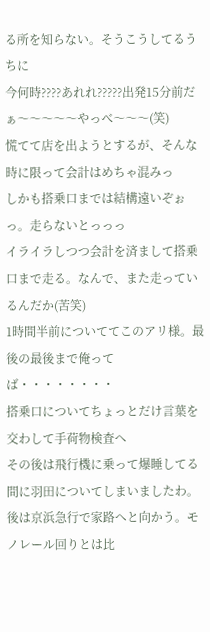る所を知らない。そうこうしてるうちに
今何時????あれれ?????出発15分前だぁ〜〜〜〜〜やっべ〜〜〜(笑)
慌てて店を出ようとするが、そんな時に限って会計はめちゃ混みっ
しかも搭乗口までは結構遠いぞぉっ。走らないとっっっ
イライラしつつ会計を済まして搭乗口まで走る。なんで、また走っているんだか(苦笑)
1時間半前についててこのアリ様。最後の最後まで俺ってば・・・・・・・・
搭乗口についてちょっとだけ言葉を交わして手荷物検査へ
その後は飛行機に乗って爆睡してる間に羽田についてしまいましたわ。
後は京浜急行で家路へと向かう。モノレール回りとは比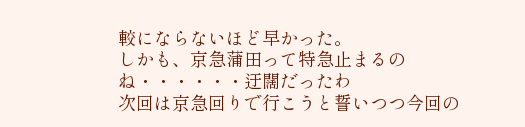較にならないほど早かった。
しかも、京急蒲田って特急止まるのね・・・・・・迂闊だったわ
次回は京急回りで行こうと誓いつつ今回の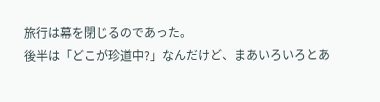旅行は幕を閉じるのであった。
後半は「どこが珍道中?」なんだけど、まあいろいろとあ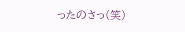ったのさっ(笑)